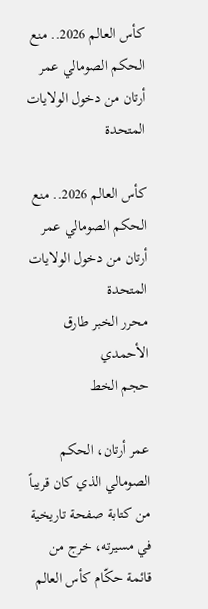كأس العالم 2026.. منع الحكم الصومالي عمر أرتان من دخول الولايات المتحدة

كأس العالم 2026.. منع الحكم الصومالي عمر أرتان من دخول الولايات المتحدة
محرر الخبر طارق الأحمدي
حجم الخط

عمر أرتان، الحكم الصومالي الذي كان قريباً من كتابة صفحة تاريخية في مسيرته، خرج من قائمة حكّام كأس العالم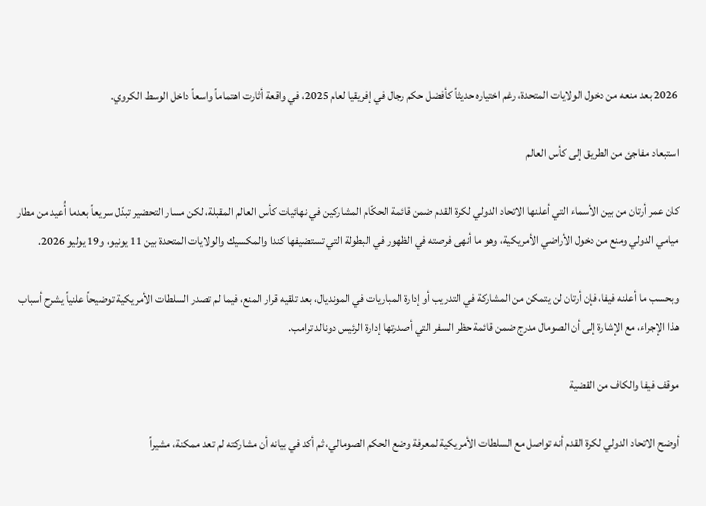2026 بعد منعه من دخول الولايات المتحدة، رغم اختياره حديثاً كأفضل حكم رجال في إفريقيا لعام 2025، في واقعة أثارت اهتماماً واسعاً داخل الوسط الكروي.

استبعاد مفاجئ من الطريق إلى كأس العالم

كان عمر أرتان من بين الأسماء التي أعلنها الاتحاد الدولي لكرة القدم ضمن قائمة الحكّام المشاركين في نهائيات كأس العالم المقبلة، لكن مسار التحضير تبدّل سريعاً بعدما أُعيد من مطار ميامي الدولي ومنع من دخول الأراضي الأمريكية، وهو ما أنهى فرصته في الظهور في البطولة التي تستضيفها كندا والمكسيك والولايات المتحدة بين 11 يونيو، و19 يوليو 2026.

وبحسب ما أعلنه فيفا، فإن أرتان لن يتمكن من المشاركة في التدريب أو إدارة المباريات في المونديال، بعد تلقيه قرار المنع، فيما لم تصدر السلطات الأمريكية توضيحاً علنياً يشرح أسباب هذا الإجراء، مع الإشارة إلى أن الصومال مدرج ضمن قائمة حظر السفر التي أصدرتها إدارة الرئيس دونالد ترامب.

موقف فيفا والكاف من القضية

أوضح الاتحاد الدولي لكرة القدم أنه تواصل مع السلطات الأمريكية لمعرفة وضع الحكم الصومالي، ثم أكد في بيانه أن مشاركته لم تعد ممكنة، مشيراً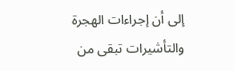إلى أن إجراءات الهجرة والتأشيرات تبقى من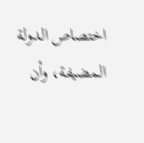اختصاص الدولة المضيفة، وأن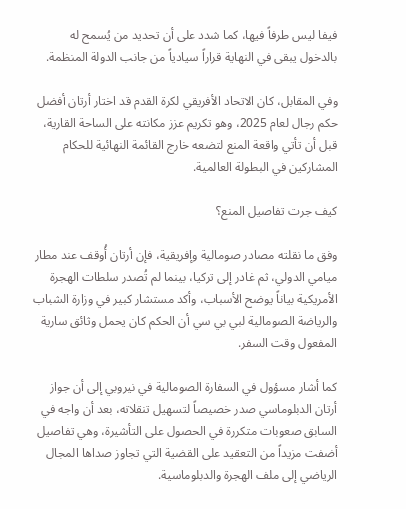فيفا ليس طرفاً فيها، كما شدد على أن تحديد من يُسمح له بالدخول يبقى في النهاية قراراً سيادياً من جانب الدولة المنظمة.

وفي المقابل، كان الاتحاد الأفريقي لكرة القدم قد اختار أرتان أفضل حكم رجال لعام 2025، وهو تكريم عزز مكانته على الساحة القارية، قبل أن تأتي واقعة المنع لتضعه خارج القائمة النهائية للحكام المشاركين في البطولة العالمية.

كيف جرت تفاصيل المنع؟

وفق ما نقلته مصادر صومالية وإفريقية، فإن أرتان أُوقف عند مطار ميامي الدولي، ثم غادر إلى تركيا، بينما لم تُصدر سلطات الهجرة الأمريكية بياناً يوضح الأسباب، وأكد مستشار كبير في وزارة الشباب والرياضة الصومالية لبي بي سي أن الحكم كان يحمل وثائق سارية المفعول وقت السفر.

كما أشار مسؤول في السفارة الصومالية في نيروبي إلى أن جواز أرتان الدبلوماسي صدر خصيصاً لتسهيل تنقلاته، بعد أن واجه في السابق صعوبات متكررة في الحصول على التأشيرة، وهي تفاصيل أضفت مزيداً من التعقيد على القضية التي تجاوز صداها المجال الرياضي إلى ملف الهجرة والدبلوماسية.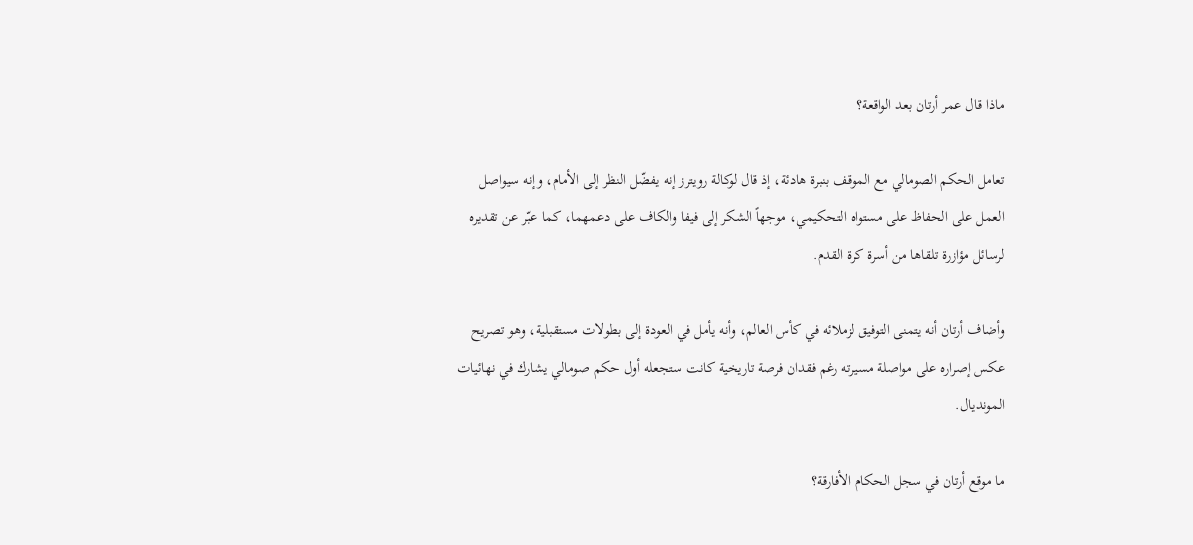ماذا قال عمر أرتان بعد الواقعة؟

تعامل الحكم الصومالي مع الموقف بنبرة هادئة، إذ قال لوكالة رويترز إنه يفضّل النظر إلى الأمام، وإنه سيواصل العمل على الحفاظ على مستواه التحكيمي، موجهاً الشكر إلى فيفا والكاف على دعمهما، كما عبّر عن تقديره لرسائل مؤازرة تلقاها من أسرة كرة القدم.

وأضاف أرتان أنه يتمنى التوفيق لزملائه في كأس العالم، وأنه يأمل في العودة إلى بطولات مستقبلية، وهو تصريح عكس إصراره على مواصلة مسيرته رغم فقدان فرصة تاريخية كانت ستجعله أول حكم صومالي يشارك في نهائيات المونديال.

ما موقع أرتان في سجل الحكام الأفارقة؟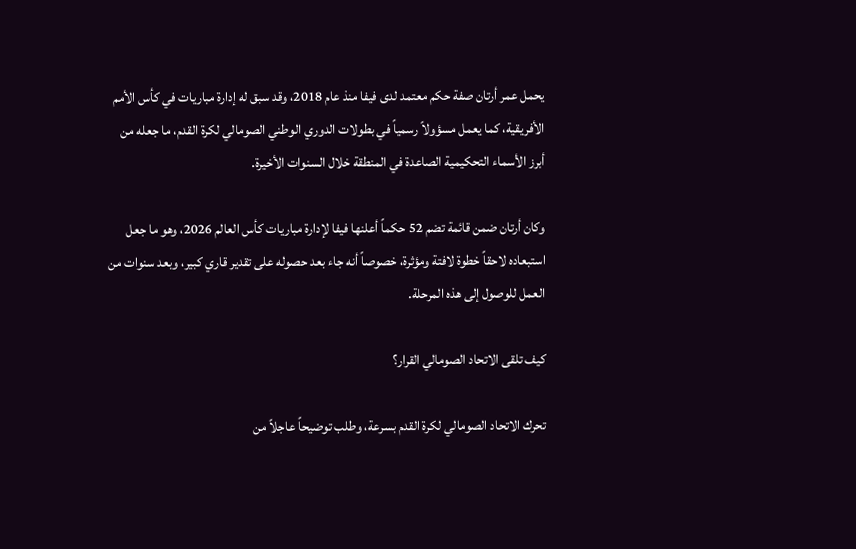يحمل عمر أرتان صفة حكم معتمد لدى فيفا منذ عام 2018، وقد سبق له إدارة مباريات في كأس الأمم الأفريقية، كما يعمل مسؤولاً رسمياً في بطولات الدوري الوطني الصومالي لكرة القدم، ما جعله من أبرز الأسماء التحكيمية الصاعدة في المنطقة خلال السنوات الأخيرة.

وكان أرتان ضمن قائمة تضم 52 حكماً أعلنها فيفا لإدارة مباريات كأس العالم 2026، وهو ما جعل استبعاده لاحقاً خطوة لافتة ومؤثرة، خصوصاً أنه جاء بعد حصوله على تقدير قاري كبير، وبعد سنوات من العمل للوصول إلى هذه المرحلة.

كيف تلقى الاتحاد الصومالي القرار؟

تحرك الاتحاد الصومالي لكرة القدم بسرعة، وطلب توضيحاً عاجلاً من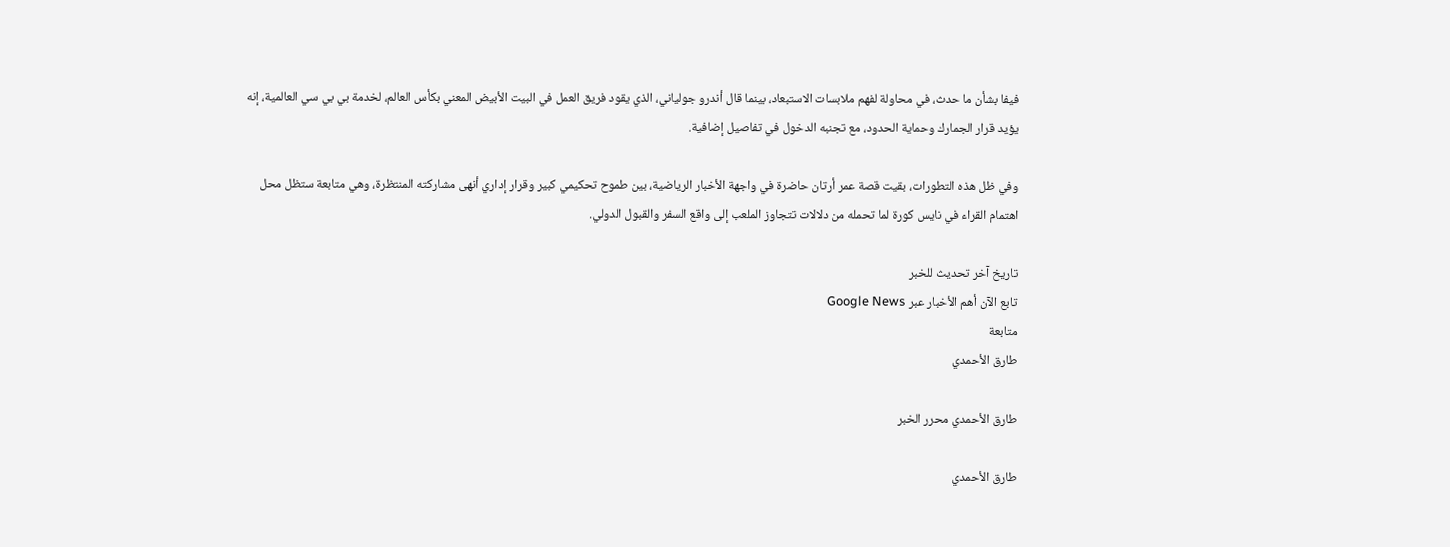فيفا بشأن ما حدث، في محاولة لفهم ملابسات الاستبعاد، بينما قال أندرو جولياني، الذي يقود فريق العمل في البيت الأبيض المعني بكأس العالم، لخدمة بي بي سي العالمية، إنه يؤيد قرار الجمارك وحماية الحدود، مع تجنبه الدخول في تفاصيل إضافية.

وفي ظل هذه التطورات، بقيت قصة عمر أرتان حاضرة في واجهة الأخبار الرياضية، بين طموح تحكيمي كبير وقرار إداري أنهى مشاركته المنتظرة، وهي متابعة ستظل محل اهتمام القراء في نايس كورة لما تحمله من دلالات تتجاوز الملعب إلى واقع السفر والقبول الدولي.

تاريخ آخر تحديث للخبر
تابع الآن أهم الأخبار عبر Google News
متابعة
طارق الأحمدي

طارق الأحمدي محرر الخبر

طارق الأحمدي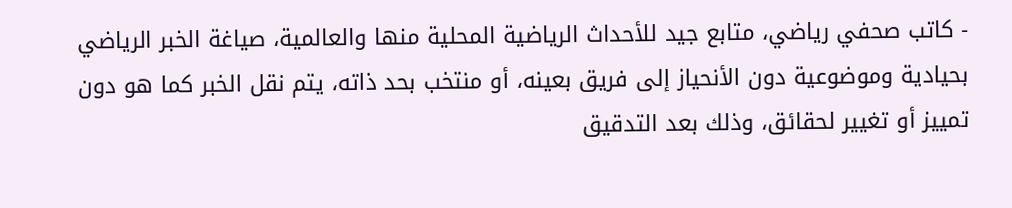- كاتب صحفي رياضي، متابع جيد للأحداث الرياضية المحلية منها والعالمية، صياغة الخبر الرياضي بحيادية وموضوعية دون الأنحياز إلى فريق بعينه، أو منتخب بحد ذاته، يتم نقل الخبر كما هو دون تمييز أو تغيير لحقائق، وذلك بعد التدقيق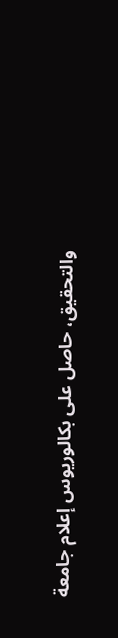والتحقيق، حاصل على بكالوريوس إعلام جامعة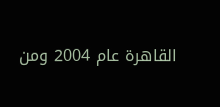القاهرة عام 2004 ومن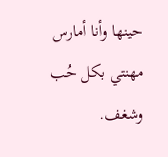حينها وأنا أمارس مهنتي بكل حُب وشغف.